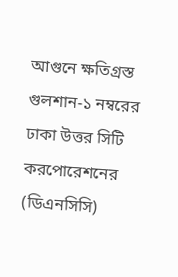আগুনে ক্ষতিগ্রস্ত গুলশান-১ নম্বরের ঢাকা উত্তর সিটি করপোরেশনের (ডিএনসিসি)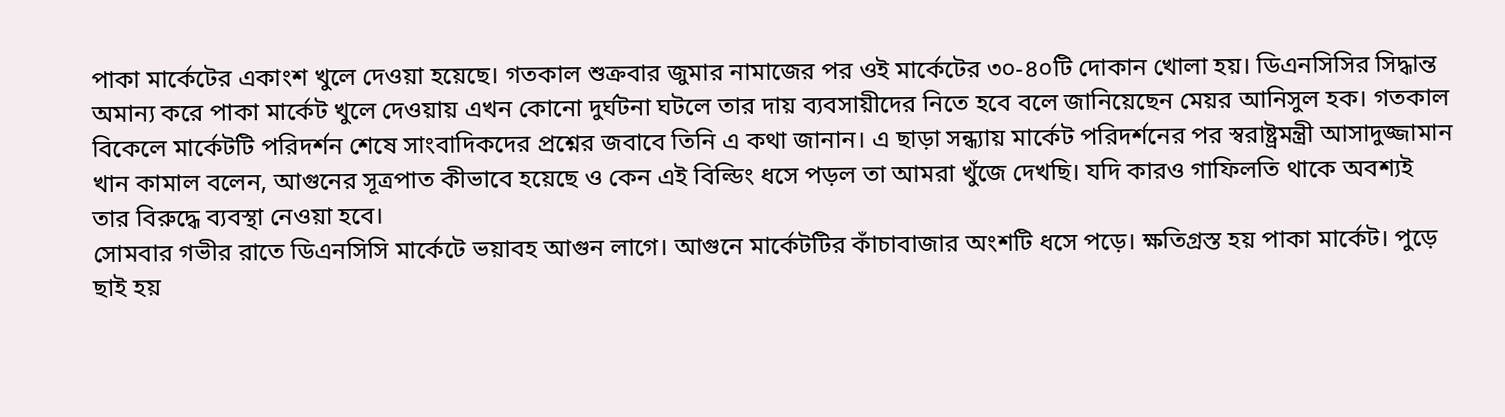পাকা মার্কেটের একাংশ খুলে দেওয়া হয়েছে। গতকাল শুক্রবার জুমার নামাজের পর ওই মার্কেটের ৩০-৪০টি দোকান খোলা হয়। ডিএনসিসির সিদ্ধান্ত অমান্য করে পাকা মার্কেট খুলে দেওয়ায় এখন কোনো দুর্ঘটনা ঘটলে তার দায় ব্যবসায়ীদের নিতে হবে বলে জানিয়েছেন মেয়র আনিসুল হক। গতকাল বিকেলে মার্কেটটি পরিদর্শন শেষে সাংবাদিকদের প্রশ্নের জবাবে তিনি এ কথা জানান। এ ছাড়া সন্ধ্যায় মার্কেট পরিদর্শনের পর স্বরাষ্ট্রমন্ত্রী আসাদুজ্জামান খান কামাল বলেন, আগুনের সূত্রপাত কীভাবে হয়েছে ও কেন এই বিল্ডিং ধসে পড়ল তা আমরা খুঁজে দেখছি। যদি কারও গাফিলতি থাকে অবশ্যই তার বিরুদ্ধে ব্যবস্থা নেওয়া হবে।
সোমবার গভীর রাতে ডিএনসিসি মার্কেটে ভয়াবহ আগুন লাগে। আগুনে মার্কেটটির কাঁচাবাজার অংশটি ধসে পড়ে। ক্ষতিগ্রস্ত হয় পাকা মার্কেট। পুড়ে ছাই হয়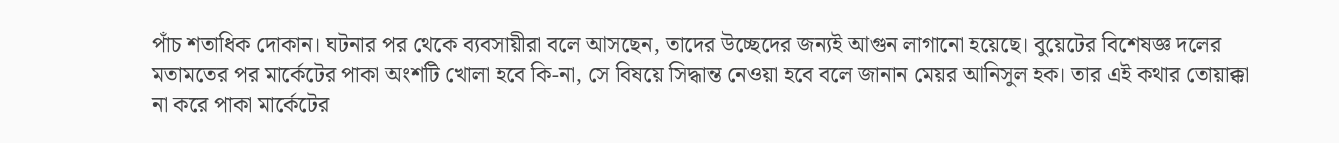পাঁচ শতাধিক দোকান। ঘটনার পর থেকে ব্যবসায়ীরা বলে আসছেন, তাদের উচ্ছেদের জন্যই আগুন লাগানো হয়েছে। বুয়েটের বিশেষজ্ঞ দলের মতামতের পর মার্কেটের পাকা অংশটি খোলা হবে কি-না, সে বিষয়ে সিদ্ধান্ত নেওয়া হবে বলে জানান মেয়র আনিসুল হক। তার এই কথার তোয়াক্কা না করে পাকা মার্কেটের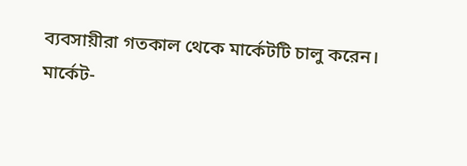ব্যবসায়ীরা গতকাল থেকে মার্কেটটি চালু করেন।
মার্কেট-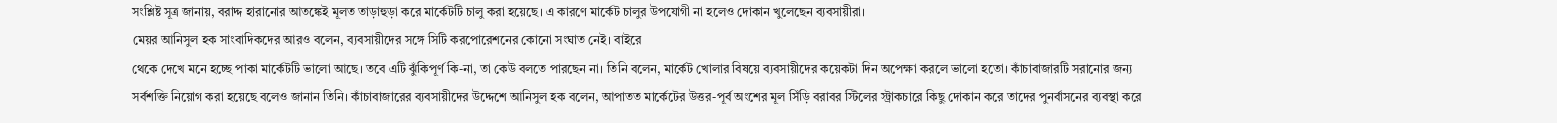সংশ্লিষ্ট সূত্র জানায়, বরাদ্দ হারানোর আতঙ্কেই মূলত তাড়াহুড়া করে মার্কেটটি চালু করা হয়েছে। এ কারণে মার্কেট চালুর উপযোগী না হলেও দোকান খুলেছেন ব্যবসায়ীরা।
মেয়র আনিসুল হক সাংবাদিকদের আরও বলেন, ব্যবসায়ীদের সঙ্গে সিটি করপোরেশনের কোনো সংঘাত নেই। বাইরে
থেকে দেখে মনে হচ্ছে পাকা মার্কেটটি ভালো আছে। তবে এটি ঝুঁকিপূর্ণ কি-না, তা কেউ বলতে পারছেন না। তিনি বলেন, মার্কেট খোলার বিষয়ে ব্যবসায়ীদের কয়েকটা দিন অপেক্ষা করলে ভালো হতো। কাঁচাবাজারটি সরানোর জন্য সর্বশক্তি নিয়োগ করা হয়েছে বলেও জানান তিনি। কাঁচাবাজারের ব্যবসায়ীদের উদ্দেশে আনিসুল হক বলেন, আপাতত মার্কেটের উত্তর-পূর্ব অংশের মূল সিঁড়ি বরাবর স্টিলের স্ট্রাকচারে কিছু দোকান করে তাদের পুনর্বাসনের ব্যবস্থা করে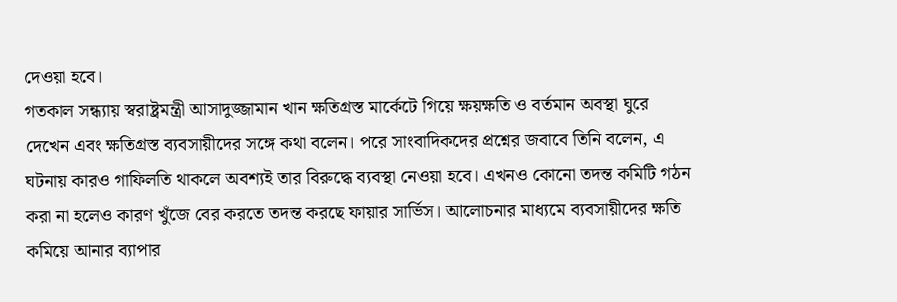দেওয়া হবে।
গতকাল সন্ধ্যায় স্বরাষ্ট্রমন্ত্রী আসাদুজ্জামান খান ক্ষতিগ্রস্ত মার্কেটে গিয়ে ক্ষয়ক্ষতি ও বর্তমান অবস্থা ঘুরে দেখেন এবং ক্ষতিগ্রস্ত ব্যবসায়ীদের সঙ্গে কথা বলেন। পরে সাংবাদিকদের প্রশ্নের জবাবে তিনি বলেন, এ ঘটনায় কারও গাফিলতি থাকলে অবশ্যই তার বিরুদ্ধে ব্যবস্থা নেওয়া হবে। এখনও কোনো তদন্ত কমিটি গঠন করা না হলেও কারণ খুঁজে বের করতে তদন্ত করছে ফায়ার সার্ভিস। আলোচনার মাধ্যমে ব্যবসায়ীদের ক্ষতি কমিয়ে আনার ব্যাপার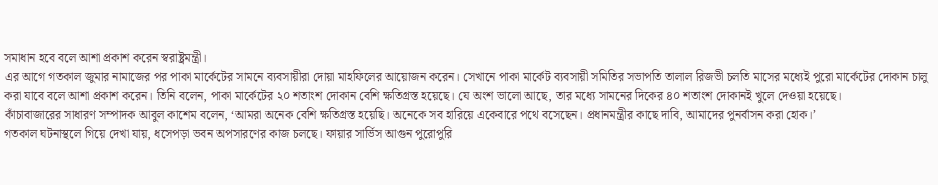সমাধান হবে বলে আশা প্রকাশ করেন স্বরাষ্ট্রমন্ত্রী।
এর আগে গতকাল জুমার নামাজের পর পাকা মার্কেটের সামনে ব্যবসায়ীরা দোয়া মাহফিলের আয়োজন করেন। সেখানে পাকা মার্কেট ব্যবসায়ী সমিতির সভাপতি তালাল রিজভী চলতি মাসের মধ্যেই পুরো মার্কেটের দোকান চালু করা যাবে বলে আশা প্রকাশ করেন। তিনি বলেন, পাকা মার্কেটের ২০ শতাংশ দোকান বেশি ক্ষতিগ্রস্ত হয়েছে। যে অংশ ভালো আছে, তার মধ্যে সামনের দিকের ৪০ শতাংশ দোকানই খুলে দেওয়া হয়েছে।
কাঁচাবাজারের সাধারণ সম্পাদক আবুল কাশেম বলেন, ‘আমরা অনেক বেশি ক্ষতিগ্রস্ত হয়েছি। অনেকে সব হারিয়ে একেবারে পথে বসেছেন। প্রধানমন্ত্রীর কাছে দাবি, আমাদের পুনর্বাসন করা হোক।’
গতকাল ঘটনাস্থলে গিয়ে দেখা যায়, ধসেপড়া ভবন অপসারণের কাজ চলছে। ফায়ার সার্ভিস আগুন পুরোপুরি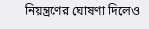নিয়ন্ত্রণের ঘোষণা দিলেও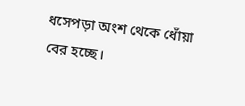ধসেপড়া অংশ থেকে ধোঁয়া বের হচ্ছে।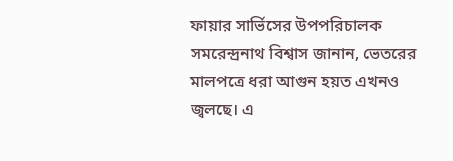ফায়ার সার্ভিসের উপপরিচালক সমরেন্দ্রনাথ বিশ্বাস জানান, ভেতরের মালপত্রে ধরা আগুন হয়ত এখনও জ্বলছে। এ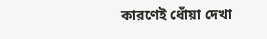কারণেই ধোঁয়া দেখা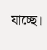যাচ্ছে।